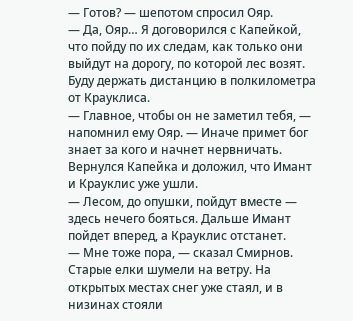— Готов? — шепотом спросил Ояр.
— Да, Ояр… Я договорился с Капейкой, что пойду по их следам, как только они выйдут на дорогу, по которой лес возят. Буду держать дистанцию в полкилометра от Крауклиса.
— Главное, чтобы он не заметил тебя, — напомнил ему Ояр. — Иначе примет бог знает за кого и начнет нервничать.
Вернулся Капейка и доложил, что Имант и Крауклис уже ушли.
— Лесом, до опушки, пойдут вместе — здесь нечего бояться. Дальше Имант пойдет вперед, а Крауклис отстанет.
— Мне тоже пора, — сказал Смирнов.
Старые елки шумели на ветру. На открытых местах снег уже стаял, и в низинах стояли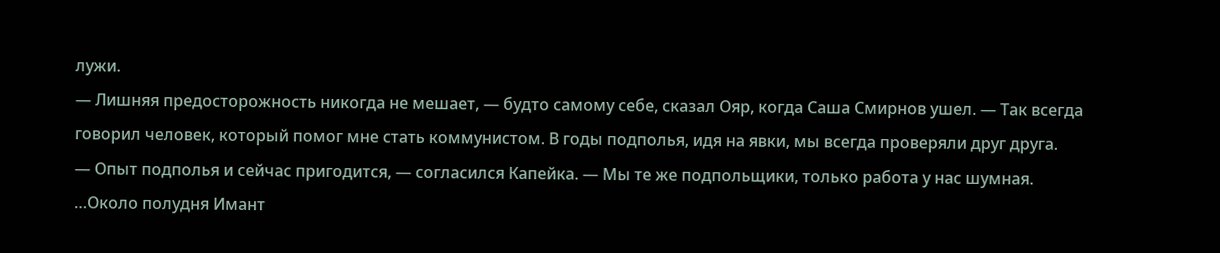лужи.
— Лишняя предосторожность никогда не мешает, — будто самому себе, сказал Ояр, когда Саша Смирнов ушел. — Так всегда говорил человек, который помог мне стать коммунистом. В годы подполья, идя на явки, мы всегда проверяли друг друга.
— Опыт подполья и сейчас пригодится, — согласился Капейка. — Мы те же подпольщики, только работа у нас шумная.
…Около полудня Имант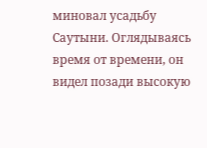миновал усадьбу Саутыни. Оглядываясь время от времени, он видел позади высокую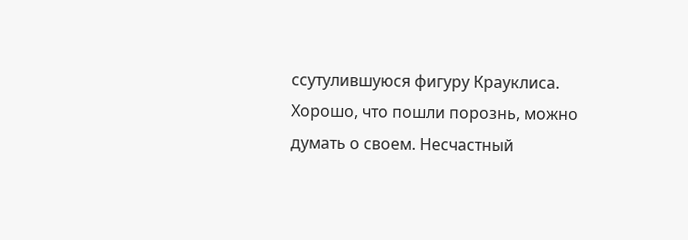ссутулившуюся фигуру Крауклиса. Хорошо, что пошли порознь, можно думать о своем. Несчастный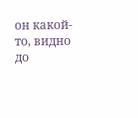он какой-то, видно до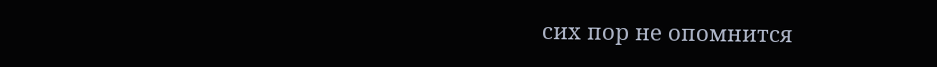сих пор не опомнится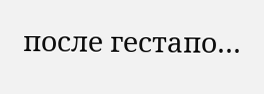после гестапо…